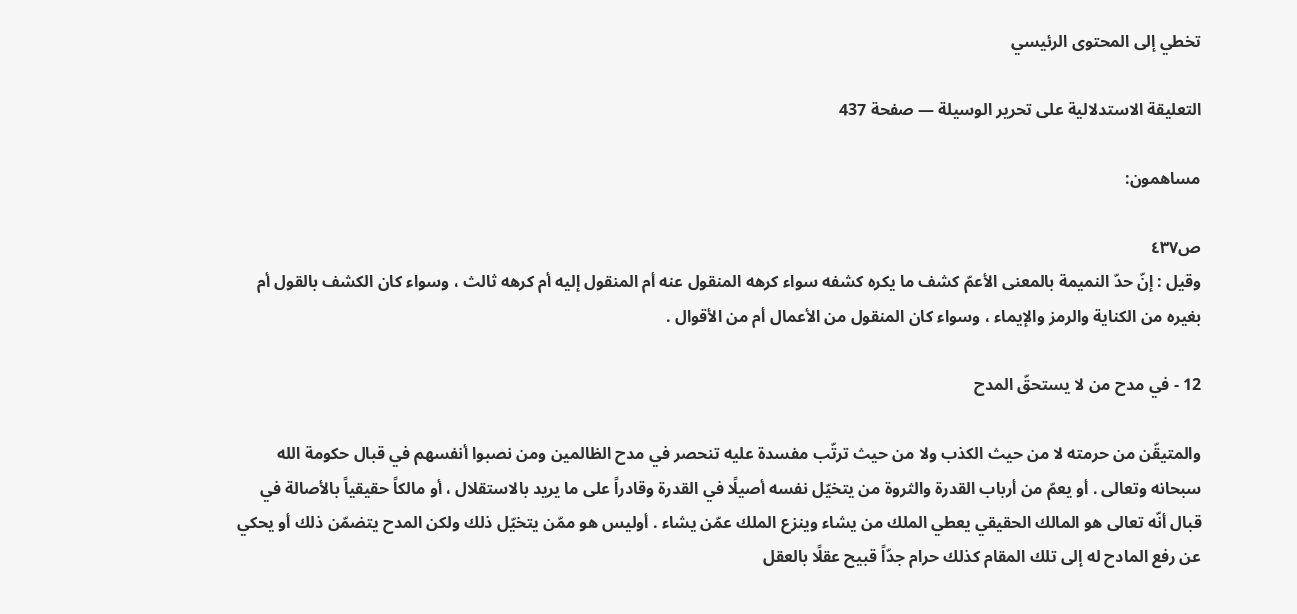تخطي إلى المحتوى الرئيسي

التعليقة الاستدلالية على تحرير الوسيلة — صفحة 437

مساهمون:

ص٤٣٧
وقيل : إنّ حدّ النميمة بالمعنى الأعمّ كشف ما يكره كشفه سواء كرهه المنقول عنه أم المنقول إليه أم كرهه ثالث ، وسواء كان الكشف بالقول أم بغيره من الكناية والرمز والإيماء ، وسواء كان المنقول من الأعمال أم من الأقوال .

12 - في مدح من لا يستحقّ المدح

والمتيقّن من حرمته لا من حيث الكذب ولا من حيث ترتّب مفسدة عليه تنحصر في مدح الظالمين ومن نصبوا أنفسهم في قبال حكومة الله سبحانه وتعالى . أو يعمّ من أرباب القدرة والثروة من يتخيّل نفسه أصيلًا في القدرة وقادراً على ما يريد بالاستقلال ، أو مالكاً حقيقياً بالأصالة في قبال أنّه تعالى هو المالك الحقيقي يعطي الملك من يشاء وينزع الملك عمّن يشاء . أوليس هو ممّن يتخيّل ذلك ولكن المدح يتضمّن ذلك أو يحكي عن رفع المادح له إلى تلك المقام كذلك حرام جدّاً قبيح عقلًا بالعقل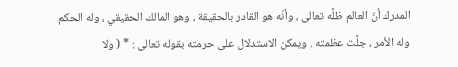المدرك أنّ العالم ظلَّه تعالى ، وأنّه هو القادر بالحقيقة ، وهو المالك الحقيقي ، وله الحكم وله الأمر ، جلَّت عظمته . ويمكن الاستدلال على حرمته بقوله تعالى : * ( ولا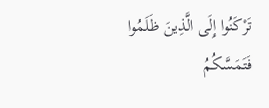تَرْكَنُوا إِلَى الَّذِينَ ظَلَمُوا فَتَمَسَّكُمُ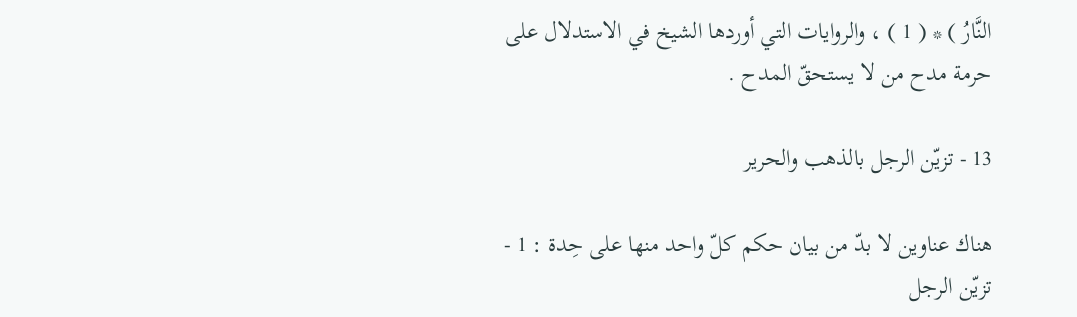النَّارُ ) * ( 1 ) ، والروايات التي أوردها الشيخ في الاستدلال على حرمة مدح من لا يستحقّ المدح .

13 - تزيّن الرجل بالذهب والحرير

هناك عناوين لا بدّ من بيان حكم كلّ واحد منها على حِدة : 1 - تزيّن الرجل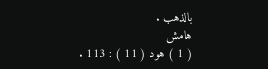بالذهب .
هامش
( 1 ) هود ( 11 ) : 113 .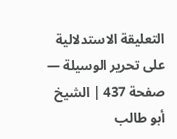التعليقة الاستدلالية على تحرير الوسيلة — صفحة 437 | الشيخ أبو طالب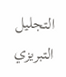التجليل التبريزي